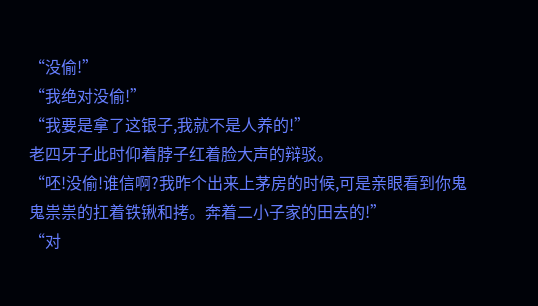“没偷!”
“我绝对没偷!”
“我要是拿了这银子,我就不是人养的!”
老四牙子此时仰着脖子红着脸大声的辩驳。
“呸!没偷!谁信啊?我昨个出来上茅房的时候,可是亲眼看到你鬼鬼祟祟的扛着铁锹和拷。奔着二小子家的田去的!”
“对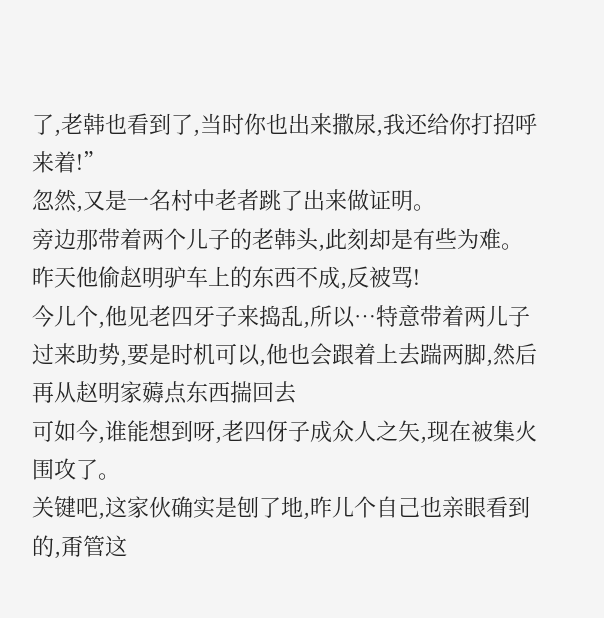了,老韩也看到了,当时你也出来撒尿,我还给你打招呼来着!”
忽然,又是一名村中老者跳了出来做证明。
旁边那带着两个儿子的老韩头,此刻却是有些为难。
昨天他偷赵明驴车上的东西不成,反被骂!
今儿个,他见老四牙子来捣乱,所以…特意带着两儿子过来助势,要是时机可以,他也会跟着上去踹两脚,然后再从赵明家薅点东西揣回去
可如今,谁能想到呀,老四伢子成众人之矢,现在被集火围攻了。
关键吧,这家伙确实是刨了地,昨儿个自己也亲眼看到的,甭管这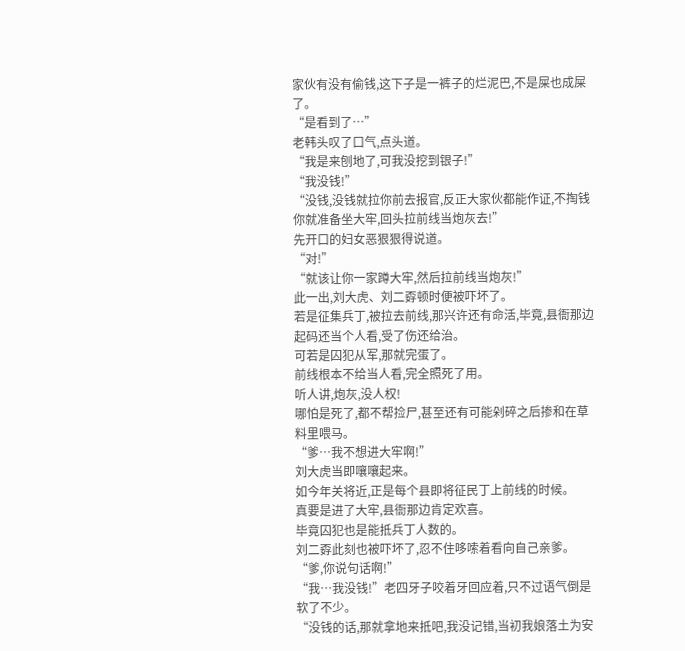家伙有没有偷钱,这下子是一裤子的烂泥巴,不是屎也成屎了。
“是看到了…”
老韩头叹了口气,点头道。
“我是来刨地了,可我没挖到银子!”
“我没钱!”
“没钱,没钱就拉你前去报官,反正大家伙都能作证,不掏钱你就准备坐大牢,回头拉前线当炮灰去!”
先开口的妇女恶狠狠得说道。
“对!”
“就该让你一家蹲大牢,然后拉前线当炮灰!”
此一出,刘大虎、刘二孬顿时便被吓坏了。
若是征集兵丁,被拉去前线,那兴许还有命活,毕竟,县衙那边起码还当个人看,受了伤还给治。
可若是囚犯从军,那就完蛋了。
前线根本不给当人看,完全照死了用。
听人讲,炮灰,没人权!
哪怕是死了,都不帮捡尸,甚至还有可能剁碎之后掺和在草料里喂马。
“爹…我不想进大牢啊!”
刘大虎当即嚷嚷起来。
如今年关将近,正是每个县即将征民丁上前线的时候。
真要是进了大牢,县衙那边肯定欢喜。
毕竟囚犯也是能抵兵丁人数的。
刘二孬此刻也被吓坏了,忍不住哆嗦着看向自己亲爹。
“爹,你说句话啊!”
“我…我没钱!”老四牙子咬着牙回应着,只不过语气倒是软了不少。
“没钱的话,那就拿地来抵吧,我没记错,当初我娘落土为安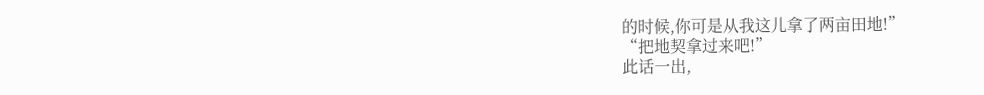的时候,你可是从我这儿拿了两亩田地!”
“把地契拿过来吧!”
此话一出,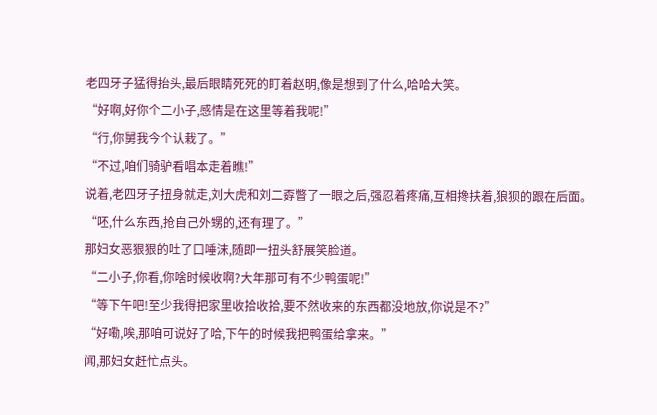老四牙子猛得抬头,最后眼睛死死的盯着赵明,像是想到了什么,哈哈大笑。
“好啊,好你个二小子,感情是在这里等着我呢!”
“行,你舅我今个认栽了。”
“不过,咱们骑驴看唱本走着瞧!”
说着,老四牙子扭身就走,刘大虎和刘二孬瞥了一眼之后,强忍着疼痛,互相搀扶着,狼狈的跟在后面。
“呸,什么东西,抢自己外甥的,还有理了。”
那妇女恶狠狠的吐了口唾沫,随即一扭头舒展笑脸道。
“二小子,你看,你啥时候收啊?大年那可有不少鸭蛋呢!”
“等下午吧!至少我得把家里收拾收拾,要不然收来的东西都没地放,你说是不?”
“好嘞,唉,那咱可说好了哈,下午的时候我把鸭蛋给拿来。”
闻,那妇女赶忙点头。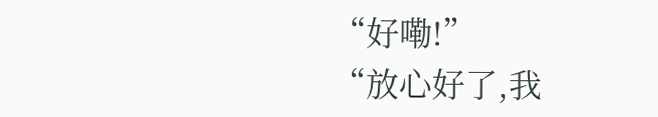“好嘞!”
“放心好了,我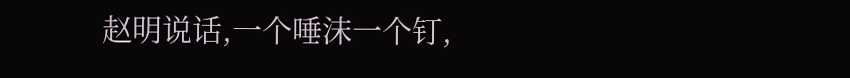赵明说话,一个唾沫一个钉,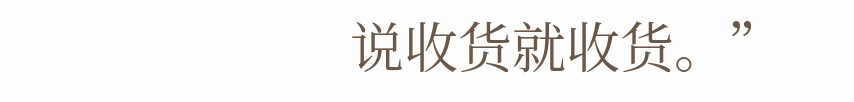说收货就收货。”